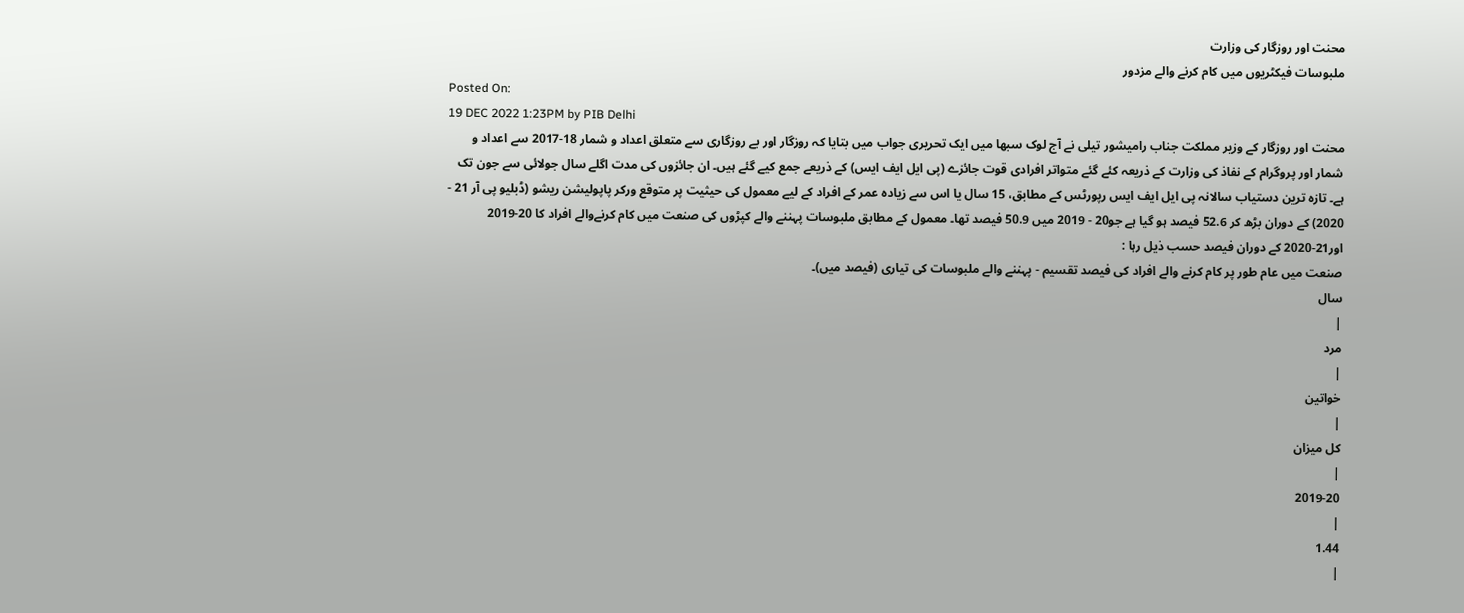محنت اور روزگار کی وزارت
ملبوسات فیکٹریوں میں کام کرنے والے مزدور
Posted On:
19 DEC 2022 1:23PM by PIB Delhi
محنت اور روزگار کے وزیر مملکت جناب رامیشور تیلی نے آج لوک سبھا میں ایک تحریری جواب میں بتایا کہ روزگار اور بے روزگاری سے متعلق اعداد و شمار 18-2017 سے اعداد و شمار اور پروگرام کے نفاذ کی وزارت کے ذریعہ کئے گئے متواتر افرادی قوت جائزے (پی ایل ایف ایس) کے ذریعے جمع کیے گئے ہیں۔ ان جائزوں کی مدت اگلے سال جولائی سے جون تک ہے۔ تازہ ترین دستیاب سالانہ پی ایل ایف ایس رپورٹس کے مطابق، 15 سال یا اس سے زیادہ عمر کے افراد کے لیے معمول کی حیثیت پر متوقع ورکر پاپولیشن ریشو (ڈبلیو پی آر 21 - 2020) کے دوران بڑھ کر 52.6 فیصد ہو گیا ہے جو20 - 2019 میں 50.9 فیصد تھا۔ معمول کے مطابق ملبوسات پہننے والے کپڑوں کی صنعت میں کام کرنےوالے افراد کا 20-2019 اور21-2020 کے دوران فیصد حسب ذیل رہا :
صنعت میں عام طور پر کام کرنے والے افراد کی فیصد تقسیم - پہننے والے ملبوسات کی تیاری (فیصد میں)۔
سال
|
مرد
|
خواتین
|
کل میزان
|
2019-20
|
1.44
|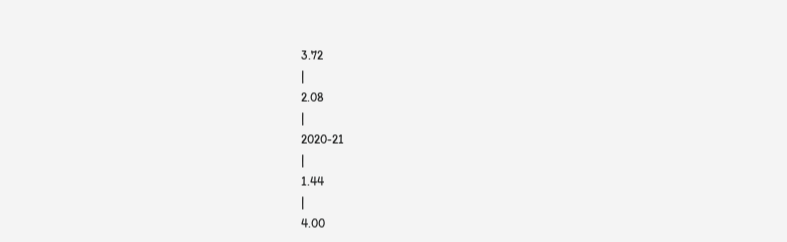3.72
|
2.08
|
2020-21
|
1.44
|
4.00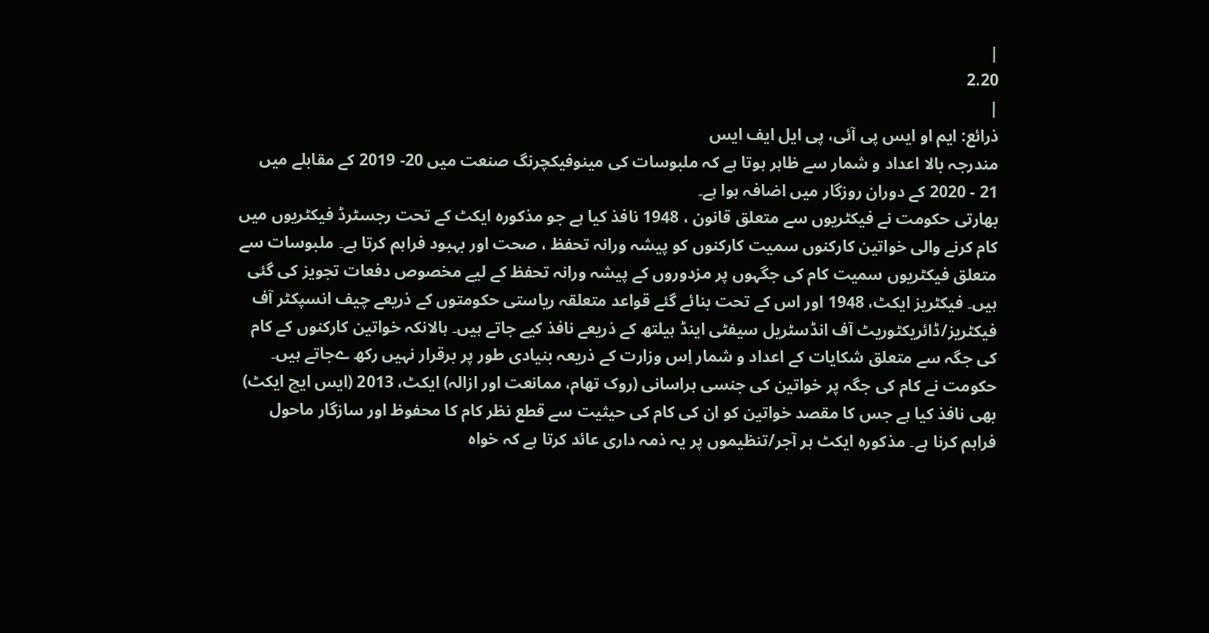|
2.20
|
ذرائع: ایم او ایس پی آئی، پی ایل ایف ایس
مندرجہ بالا اعداد و شمار سے ظاہر ہوتا ہے کہ ملبوسات کی مینوفیکچرنگ صنعت میں 20- 2019 کے مقابلے میں 21 - 2020 کے دوران روزگار میں اضافہ ہوا ہے۔
بھارتی حکومت نے فیکٹریوں سے متعلق قانون ، 1948 نافذ کیا ہے جو مذکورہ ایکٹ کے تحت رجسٹرڈ فیکٹریوں میں کام کرنے والی خواتین کارکنوں سمیت کارکنوں کو پیشہ ورانہ تحفظ ، صحت اور بہبود فراہم کرتا ہے۔ ملبوسات سے متعلق فیکٹریوں سمیت کام کی جگہوں پر مزدوروں کے پیشہ ورانہ تحفظ کے لیے مخصوص دفعات تجویز کی گئی ہیں۔ فیکٹریز ایکٹ، 1948 اور اس کے تحت بنائے گئے قواعد متعلقہ ریاستی حکومتوں کے ذریعے چیف انسپکٹر آف فیکٹریز/ڈائریکٹوریٹ آف انڈسٹریل سیفٹی اینڈ ہیلتھ کے ذریعے نافذ کیے جاتے ہیں۔ ہالانکہ خواتین کارکنوں کے کام کی جگہ سے متعلق شکایات کے اعداد و شمار اِس وزارت کے ذریعہ بنیادی طور پر برقرار نہیں رکھ ےجاتے ہیں۔
حکومت نے کام کی جگہ پر خواتین کی جنسی ہراسانی (روک تھام، ممانعت اور ازالہ) ایکٹ، 2013 (ایس ایچ ایکٹ) بھی نافذ کیا ہے جس کا مقصد خواتین کو ان کی کام کی حیثیت سے قطع نظر کام کا محفوظ اور سازگار ماحول فراہم کرنا ہے۔ مذکورہ ایکٹ ہر آجر/تنظیموں پر یہ ذمہ داری عائد کرتا ہے کہ خواہ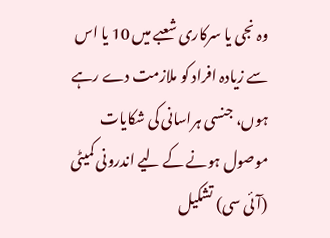وہ نجی یا سرکاری شعبے میں 10 یا اس سے زیادہ افراد کو ملازمت دے رہے ہوں، جنسی ہراسانی کی شکایات موصول ہونے کے لیے اندرونی کمیٹی (آئی سی) تشکیل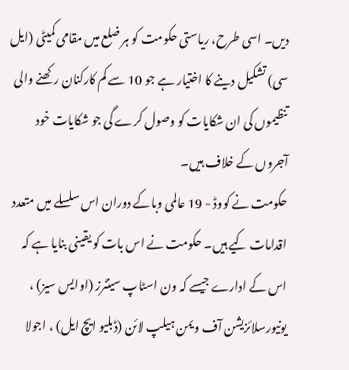دیں۔ اسی طرح، ریاستی حکومت کو ہر ضلع میں مقامی کمیٹی (ایل سی) تشکیل دینے کا اختیار ہے جو 10 سے کم کارکنان رکھنے والی تنظیموں کی ان شکایات کو وصول کرے گی جو شکایات خود آجروں کے خلاف ہیں۔
حکومت نے کووڈ - 19 عالمی وباکے دوران اس سلسلے میں متعدد اقدامات کیے ہیں۔ حکومت نے اس بات کو یقینی بنایا ہے کہ اس کے ادارے جیسے کہ ون اسٹاپ سینٹرز (اوایس سیز) ، یونیورسلائزیشن آف ویمن ہیلپ لائن (ڈبلیو ایچ ایل) ، اجولا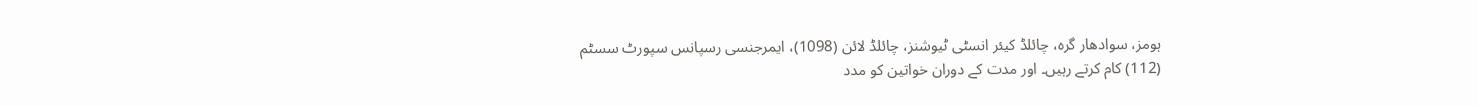ہومز، سوادھار گرہ، چائلڈ کیئر انسٹی ٹیوشنز، چائلڈ لائن (1098)، ایمرجنسی رسپانس سپورٹ سسٹم (112) کام کرتے رہیں۔ اور مدت کے دوران خواتین کو مدد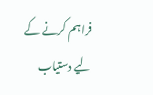فراہم کرنے کے لیے دستیاب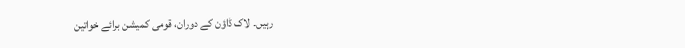رہیں۔ لاک ڈاؤن کے دوران، قومی کمیشن برائے خواتین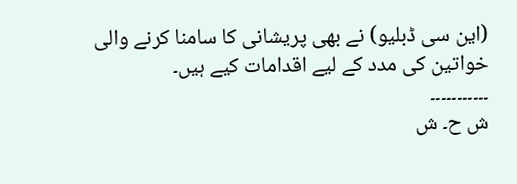(این سی ڈبلیو) نے بھی پریشانی کا سامنا کرنے والی خواتین کی مدد کے لیے اقدامات کیے ہیں۔
۔۔۔۔۔۔۔۔۔۔۔
ش ح۔ ش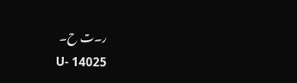ر۔ت ح۔
U- 14025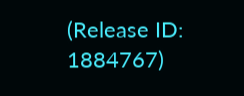(Release ID: 1884767)